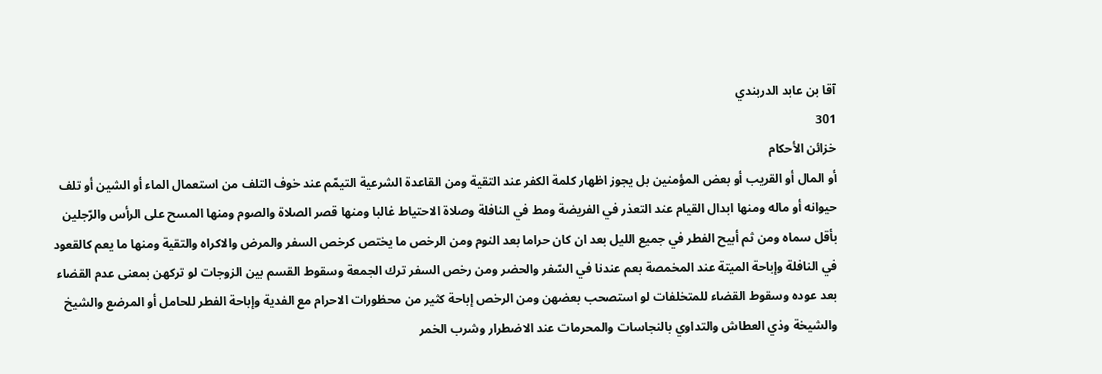آقا بن عابد الدربندي
301
خزائن الأحكام
أو المال أو القريب أو بعض المؤمنين بل يجوز اظهار كلمة الكفر عند التقية ومن القاعدة الشرعية التيمّم عند خوف التلف من استعمال الماء أو الشين أو تلف حيوانه أو ماله ومنها ابدال القيام عند التعذر في الفريضة ومط في النافلة وصلاة الاحتياط غالبا ومنها قصر الصلاة والصوم ومنها المسح على الرأس والرّجلين بأقل سماه ومن ثم أبيح الفطر في جميع الليل بعد ان كان حراما بعد النوم ومن الرخص ما يختص كرخص السفر والمرض والاكراه والتقية ومنها ما يعم كالقعود في النافلة وإباحة الميتة عند المخمصة بعم عندنا في السّفر والحضر ومن رخص السفر ترك الجمعة وسقوط القسم بين الزوجات لو تركهن بمعنى عدم القضاء بعد عوده وسقوط القضاء للمتخلفات لو استصحب بعضهن ومن الرخص إباحة كثير من محظورات الاحرام مع الفدية وإباحة الفطر للحامل أو المرضع والشيخ والشيخة وذي العطاش والتداوي بالنجاسات والمحرمات عند الاضطرار وشرب الخمر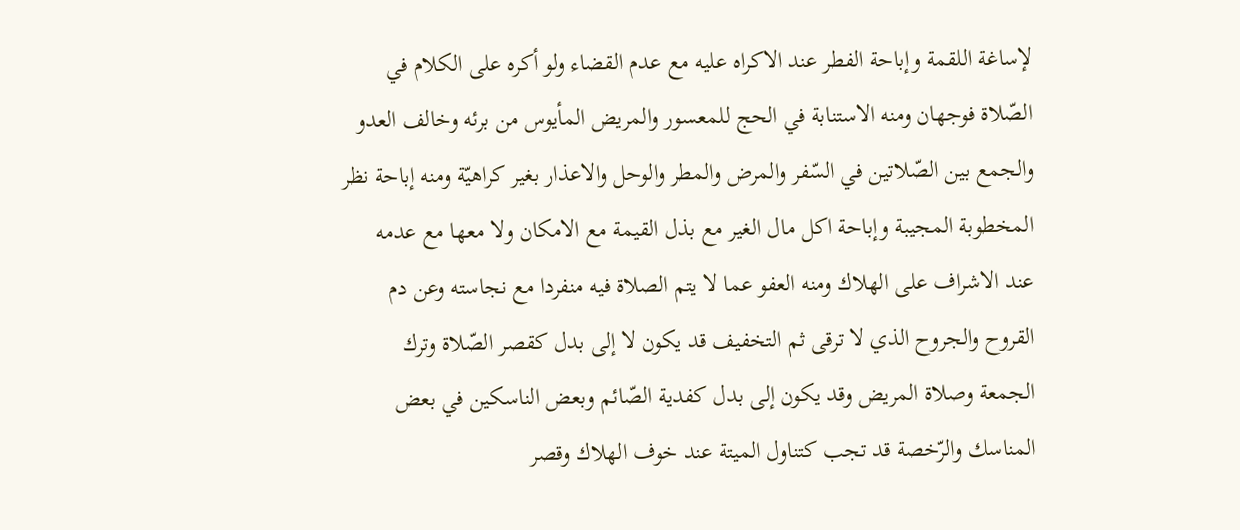لإساغة اللقمة وإباحة الفطر عند الاكراه عليه مع عدم القضاء ولو أكره على الكلام في الصّلاة فوجهان ومنه الاستنابة في الحج للمعسور والمريض المأيوس من برئه وخالف العدو والجمع بين الصّلاتين في السّفر والمرض والمطر والوحل والاعذار بغير كراهيّة ومنه إباحة نظر المخطوبة المجيبة وإباحة اكل مال الغير مع بذل القيمة مع الامكان ولا معها مع عدمه عند الاشراف على الهلاك ومنه العفو عما لا يتم الصلاة فيه منفردا مع نجاسته وعن دم القروح والجروح الذي لا ترقى ثم التخفيف قد يكون لا إلى بدل كقصر الصّلاة وترك الجمعة وصلاة المريض وقد يكون إلى بدل كفدية الصّائم وبعض الناسكين في بعض المناسك والرّخصة قد تجب كتناول الميتة عند خوف الهلاك وقصر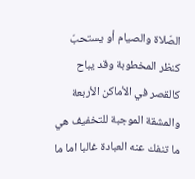الصّلاة والصيام أو يستحبّ كنظر المخطوبة وقد يباح كالقصر في الأماكن الأربعة والمشقة الموجبة للتخفيف هي ما تنفك عنه العبادة غالبا اما ما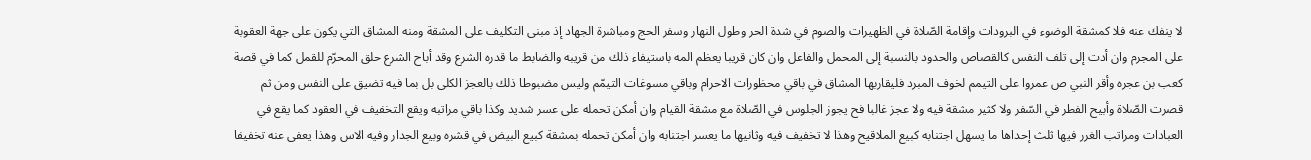لا ينفك عنه فلا كمشقة الوضوء في البرودات وإقامة الصّلاة في الظهيرات والصوم في شدة الحر وطول النهار وسفر الحج ومباشرة الجهاد إذ مبنى التكليف على المشقة ومنه المشاق التي يكون على جهة العقوبة على المجرم وان أدت إلى تلف النفس كالقصاص والحدود بالنسبة إلى المحمل والفاعل وان كان قريبا يعظم المه باستيفاء ذلك من قريبه والضابط ما قدره الشرع وقد أباح الشرع حلق المحرّم للقمل كما في قصة كعب بن عجره وأقر النبي ص عمروا على التيمم لخوف المبرد فليقاربها المشاق في باقي محظورات الاحرام وباقي مسوغات التيمّم وليس مضبوطا ذلك بالعجز الكلى بل بما فيه تضيق على النفس ومن ثم قصرت الصّلاة وأبيح الفطر في السّفر ولا كثير مشقة فيه ولا عجز غالبا فح يجوز الجلوس في الصّلاة مع مشقة القيام وان أمكن تحمله على عسر شديد وكذا باقي مراتبه ويقع التخفيف في العقود كما يقع في العبادات ومراتب الغرر فيها ثلث إحداها ما يسهل اجتنابه كبيع الملاقيح وهذا لا تخفيف فيه وثانيها ما يعسر اجتنابه وان أمكن تحمله بمشقة كبيع البيض في قشره وبيع الجدار وفيه الاس وهذا يعفى عنه تخفيفا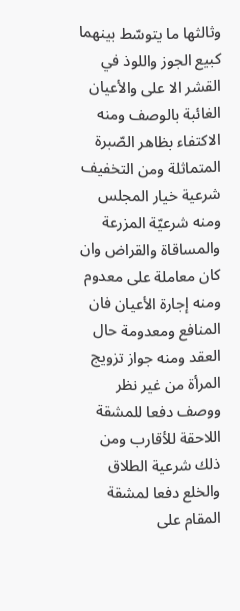وثالثها ما يتوسّط بينهما كبيع الجوز واللوذ في القشر الا على والأعيان الغائبة بالوصف ومنه الاكتفاء بظاهر الصّبرة المتماثلة ومن التخفيف شرعية خيار المجلس ومنه شرعيّة المزرعة والمساقاة والقراض وان كان معاملة على معدوم ومنه إجارة الأعيان فان المنافع ومعدومة حال العقد ومنه جواز تزويج المرأة من غير نظر ووصف دفعا للمشقة اللاحقة للأقارب ومن ذلك شرعية الطلاق والخلع دفعا لمشقة المقام على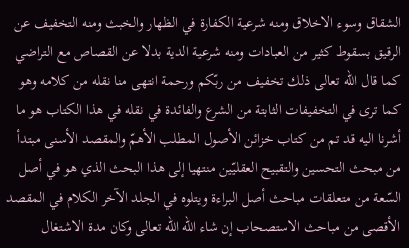الشقاق وسوء الاخلاق ومنه شرعية الكفارة في الظهار والخبث ومنه التخفيف عن الرقيق بسقوط كثير من العبادات ومنه شرعية الدية بدلا عن القصاص مع التراضي كما قال اللّه تعالى ذلك تخفيف من ربّكم ورحمة انتهى منا نقله من كلامه وهو كما ترى في التخفيفات الثابتة من الشرع والفائدة في نقله في هذا الكتاب هو ما أشرنا اليه قد تم من كتاب خزائن الأصول المطلب الأهمّ والمقصد الأسنى مبتدأ من مبحث التحسين والتقبيح العقليّين منتهيا إلى هذا البحث الذي هو في أصل السّعة من متعلقات مباحث أصل البراءة ويتلوه في الجلد الآخر الكلام في المقصد الأقصى من مباحث الاستصحاب إن شاء الله اللّه تعالى وكان مدة الاشتغال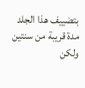بتضييف هذا الجلد مدة قريبة من سنتين ولكن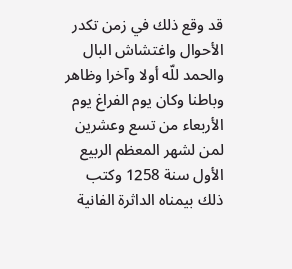قد وقع ذلك في زمن تكدر الأحوال واغتشاش البال والحمد للّه أولا وآخرا وظاهر وباطنا وكان يوم الفراغ يوم الأربعاء من تسع وعشرين لمن لشهر المعظم الربيع الأول سنة 1258 وكتب ذلك بيمناه الداثرة الفانية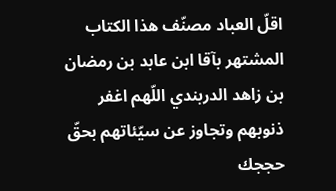اقلّ العباد مصنّف هذا الكتاب المشتهر بآقا ابن عابد بن رمضان بن زاهد الدربندي اللّهم اغفر ذنوبهم وتجاوز عن سيّئاتهم بحقّ حججك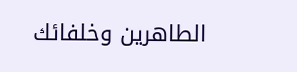الطاهرين وخلفائك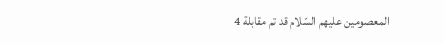المعصومين عليهم السّلام قد تم مقابلة 4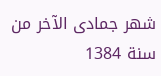شهر جمادى الآخر من سنة 1384